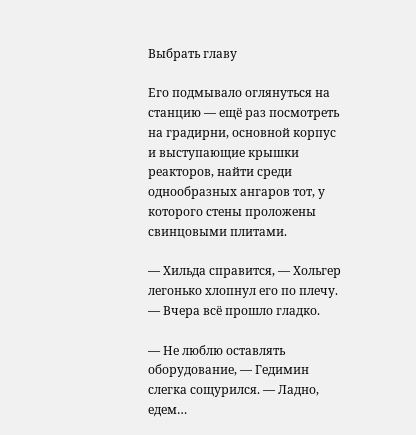Выбрать главу

Его подмывало оглянуться на станцию — ещё раз посмотреть на градирни, основной корпус и выступающие крышки реакторов, найти среди однообразных ангаров тот, у которого стены проложены свинцовыми плитами.

— Хильда справится, — Хольгер легонько хлопнул его по плечу. — Вчера всё прошло гладко.

— Не люблю оставлять оборудование, — Гедимин слегка сощурился. — Ладно, едем…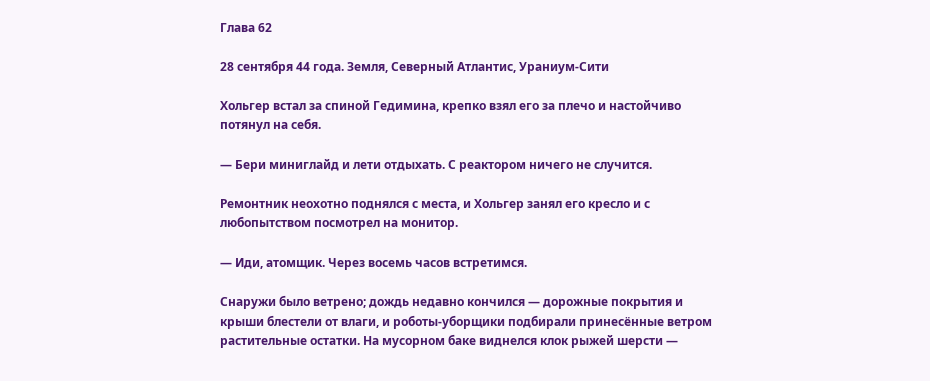Глава 62

28 сентября 44 года. Земля, Северный Атлантис, Ураниум-Сити

Хольгер встал за спиной Гедимина, крепко взял его за плечо и настойчиво потянул на себя.

— Бери миниглайд и лети отдыхать. С реактором ничего не случится.

Ремонтник неохотно поднялся с места, и Хольгер занял его кресло и с любопытством посмотрел на монитор.

— Иди, атомщик. Через восемь часов встретимся.

Снаружи было ветрено; дождь недавно кончился — дорожные покрытия и крыши блестели от влаги, и роботы-уборщики подбирали принесённые ветром растительные остатки. На мусорном баке виднелся клок рыжей шерсти —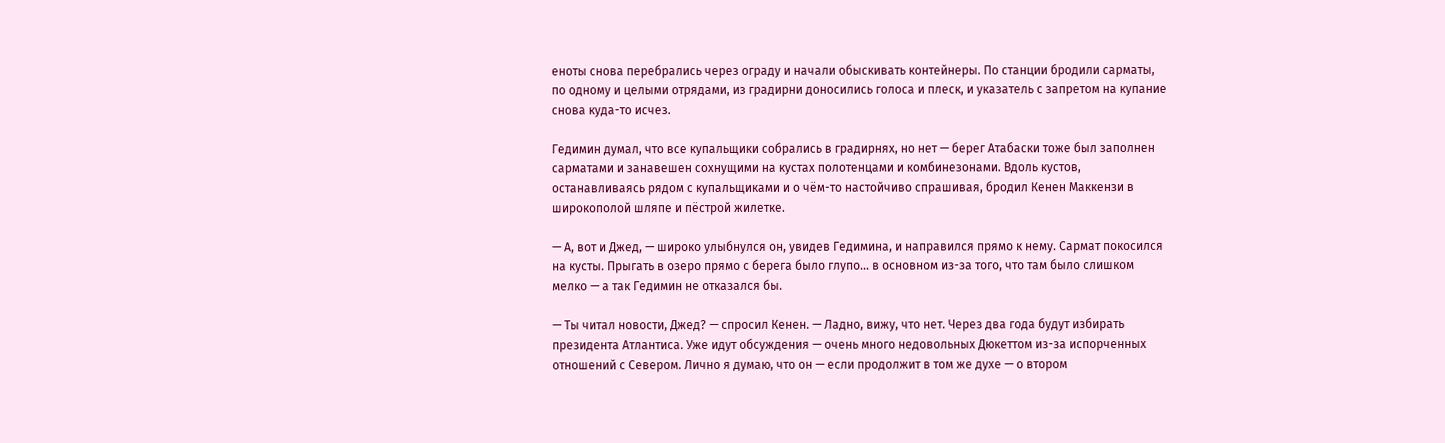еноты снова перебрались через ограду и начали обыскивать контейнеры. По станции бродили сарматы, по одному и целыми отрядами, из градирни доносились голоса и плеск, и указатель с запретом на купание снова куда-то исчез.

Гедимин думал, что все купальщики собрались в градирнях, но нет — берег Атабаски тоже был заполнен сарматами и занавешен сохнущими на кустах полотенцами и комбинезонами. Вдоль кустов, останавливаясь рядом с купальщиками и о чём-то настойчиво спрашивая, бродил Кенен Маккензи в широкополой шляпе и пёстрой жилетке.

— А, вот и Джед, — широко улыбнулся он, увидев Гедимина, и направился прямо к нему. Сармат покосился на кусты. Прыгать в озеро прямо с берега было глупо… в основном из-за того, что там было слишком мелко — а так Гедимин не отказался бы.

— Ты читал новости, Джед? — спросил Кенен. — Ладно, вижу, что нет. Через два года будут избирать президента Атлантиса. Уже идут обсуждения — очень много недовольных Дюкеттом из-за испорченных отношений с Севером. Лично я думаю, что он — если продолжит в том же духе — о втором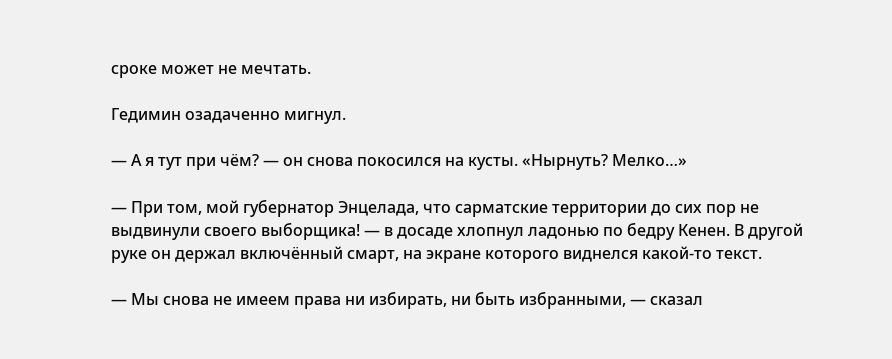сроке может не мечтать.

Гедимин озадаченно мигнул.

— А я тут при чём? — он снова покосился на кусты. «Нырнуть? Мелко…»

— При том, мой губернатор Энцелада, что сарматские территории до сих пор не выдвинули своего выборщика! — в досаде хлопнул ладонью по бедру Кенен. В другой руке он держал включённый смарт, на экране которого виднелся какой-то текст.

— Мы снова не имеем права ни избирать, ни быть избранными, — сказал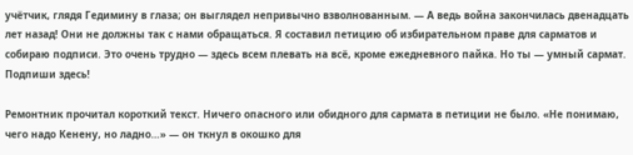учётчик, глядя Гедимину в глаза; он выглядел непривычно взволнованным. — А ведь война закончилась двенадцать лет назад! Они не должны так с нами обращаться. Я составил петицию об избирательном праве для сарматов и собираю подписи. Это очень трудно — здесь всем плевать на всё, кроме ежедневного пайка. Но ты — умный сармат. Подпиши здесь!

Ремонтник прочитал короткий текст. Ничего опасного или обидного для сармата в петиции не было. «Не понимаю, чего надо Кенену, но ладно…» — он ткнул в окошко для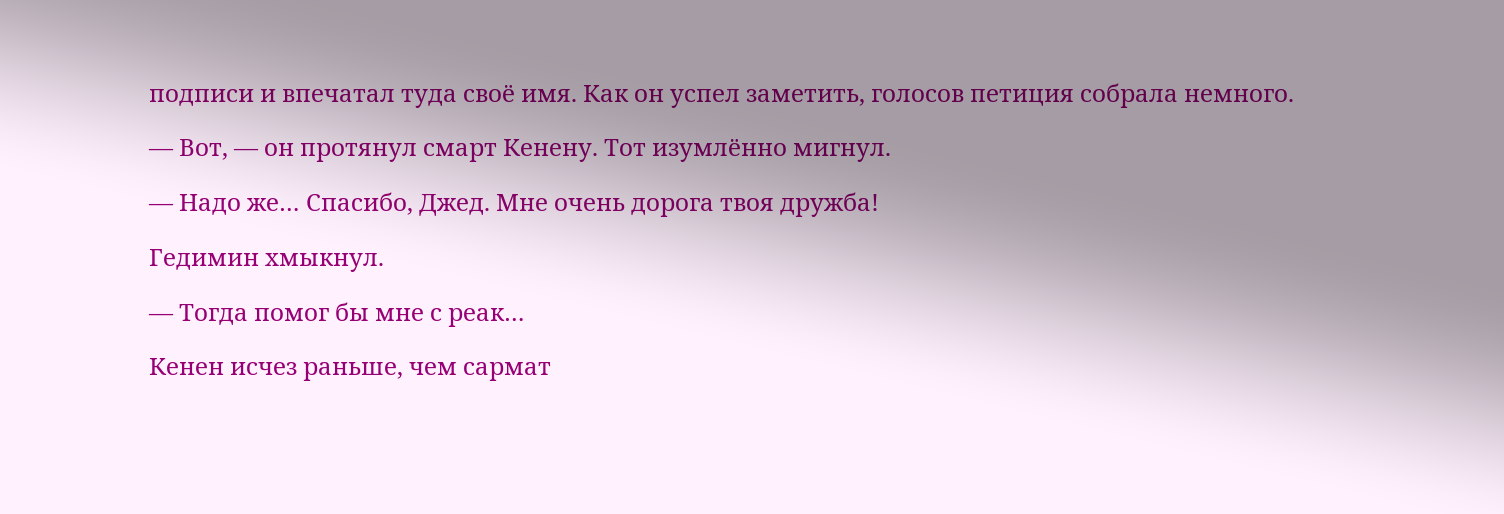подписи и впечатал туда своё имя. Как он успел заметить, голосов петиция собрала немного.

— Вот, — он протянул смарт Кенену. Тот изумлённо мигнул.

— Надо же… Спасибо, Джед. Мне очень дорога твоя дружба!

Гедимин хмыкнул.

— Тогда помог бы мне с реак…

Кенен исчез раньше, чем сармат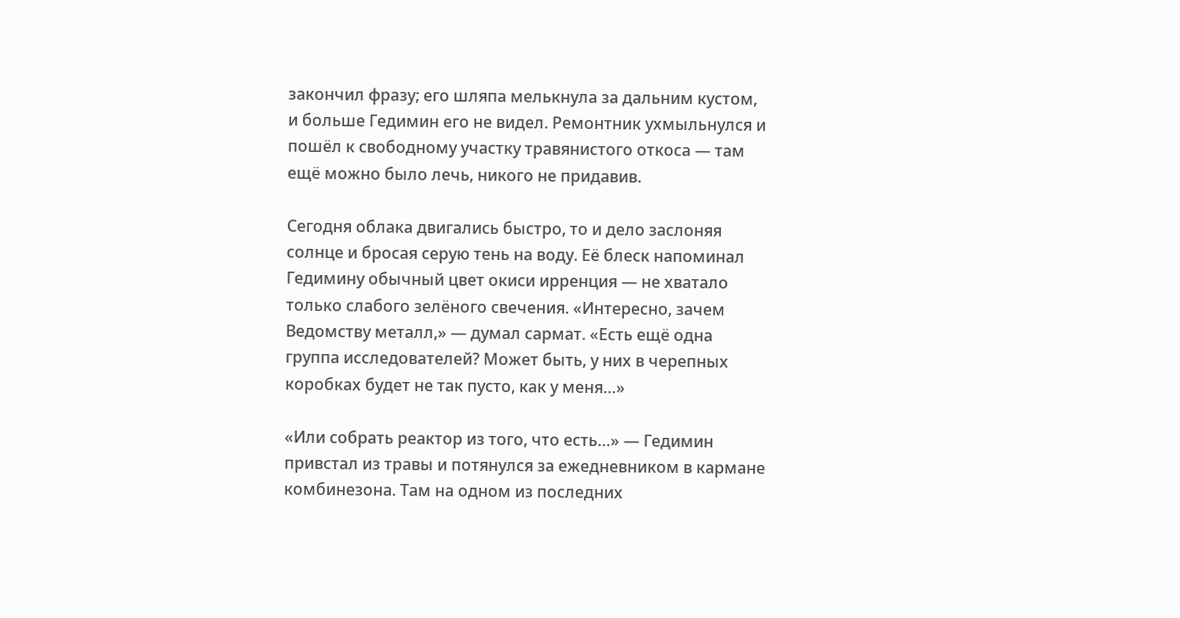закончил фразу; его шляпа мелькнула за дальним кустом, и больше Гедимин его не видел. Ремонтник ухмыльнулся и пошёл к свободному участку травянистого откоса — там ещё можно было лечь, никого не придавив.

Сегодня облака двигались быстро, то и дело заслоняя солнце и бросая серую тень на воду. Её блеск напоминал Гедимину обычный цвет окиси ирренция — не хватало только слабого зелёного свечения. «Интересно, зачем Ведомству металл,» — думал сармат. «Есть ещё одна группа исследователей? Может быть, у них в черепных коробках будет не так пусто, как у меня…»

«Или собрать реактор из того, что есть…» — Гедимин привстал из травы и потянулся за ежедневником в кармане комбинезона. Там на одном из последних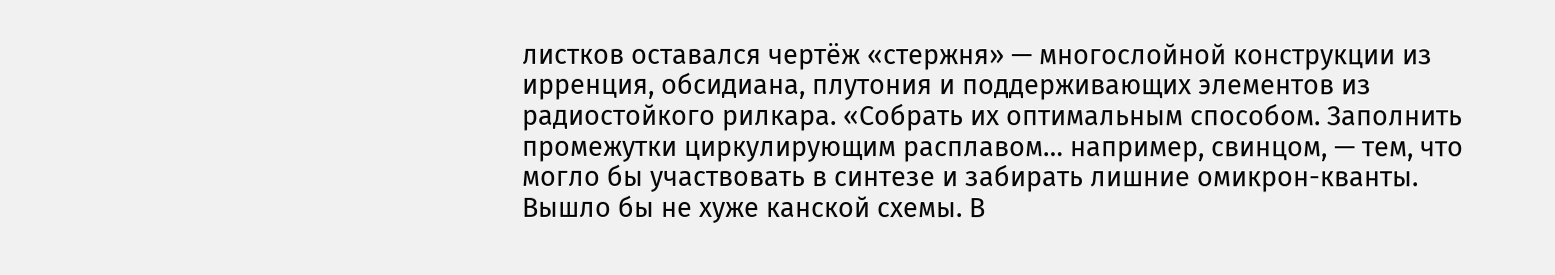листков оставался чертёж «стержня» — многослойной конструкции из ирренция, обсидиана, плутония и поддерживающих элементов из радиостойкого рилкара. «Собрать их оптимальным способом. Заполнить промежутки циркулирующим расплавом… например, свинцом, — тем, что могло бы участвовать в синтезе и забирать лишние омикрон-кванты. Вышло бы не хуже канской схемы. В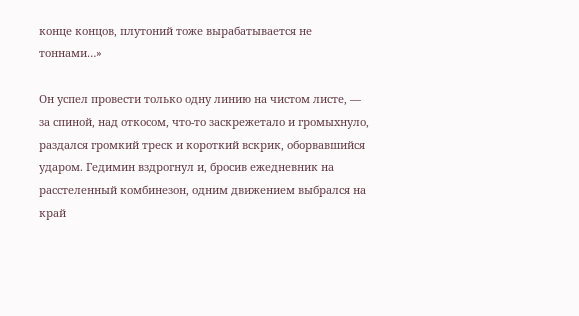конце концов, плутоний тоже вырабатывается не тоннами…»

Он успел провести только одну линию на чистом листе, — за спиной, над откосом, что-то заскрежетало и громыхнуло, раздался громкий треск и короткий вскрик, оборвавшийся ударом. Гедимин вздрогнул и, бросив ежедневник на расстеленный комбинезон, одним движением выбрался на край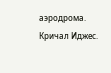аэродрома. Кричал Иджес.